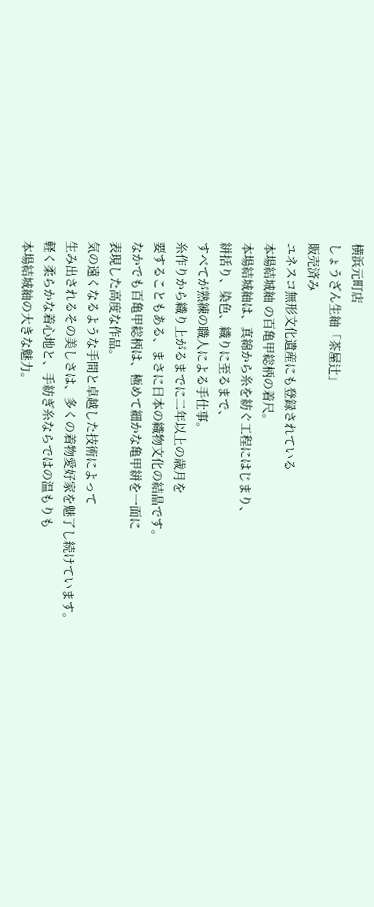横浜元町店
しょうざん生紬「茶屋辻」
販売済み
ユネスコ無形文化遺産にも登録されている
本場結城紬 の百亀甲総柄の着尺。
本場結城紬は、真綿から糸を紡ぐ工程にはじまり、
絣括り、染色、織りに至るまで、
すべてが熟練の職人による手仕事。
糸作りから織り上がるまでに二年以上の歳月を
要することもある、まさに日本の織物文化の結晶です。
なかでも百亀甲総柄は、極めて細かな亀甲絣を一面に
表現した高度な作品。
気の遠くなるような手間と卓越した技術によって
生み出されるその美しさは、多くの着物愛好家を魅了し続けています。
軽く柔らかな着心地と、手紡ぎ糸ならではの温もりも
本場結城紬の大きな魅力。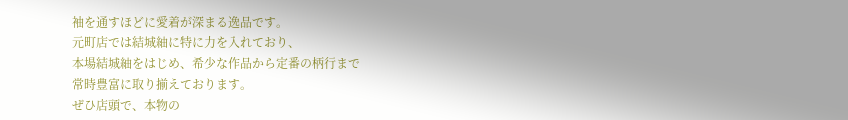袖を通すほどに愛着が深まる逸品です。
元町店では結城紬に特に力を入れており、
本場結城紬をはじめ、希少な作品から定番の柄行まで
常時豊富に取り揃えております。
ぜひ店頭で、本物の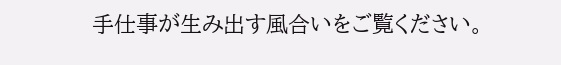手仕事が生み出す風合いをご覧ください。